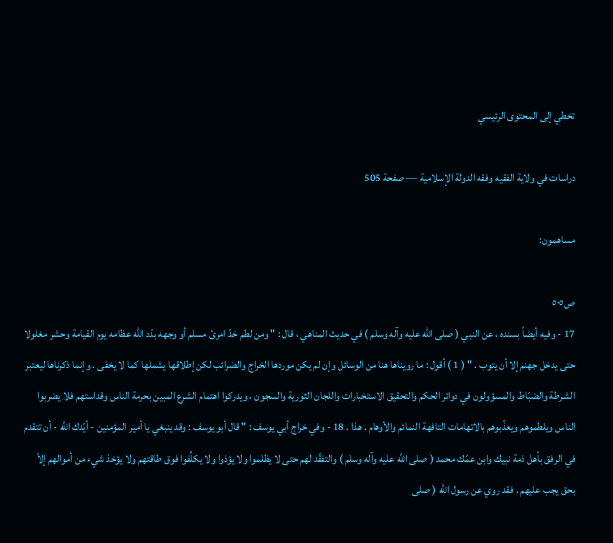تخطي إلى المحتوى الرئيسي

دراسات في ولاية الفقيه وفقه الدولة الإسلامية — صفحة 505

مساهمون:

ص٥٠٥
17 - وفيه أيضاً بسنده ، عن النبي ( صلى الله عليه وآله وسلم ) في حديث المناهي ، قال : " ومن لطم خدّ امرئ مسلم أو وجهه بدّد اللّه عظامه يوم القيامة وحشر مغلولا حتى يدخل جهنم إلا أن يتوب . " ( 1 ) أقول : ما رويناها هنا من الوسائل وإن لم يكن موردها الخراج والضرائب لكن إطلاقها يشملها كما لا يخفى . وإنما ذكرناها ليعتبر الشرطة والضبّاط والمسؤولون في دوائر الحكم والتحقيق الاستخبارات واللجان الثورية والسجون ، ويدركوا اهتمام الشرع المبين بحرمة الناس وقداستهم فلا يضربوا الناس ويلطموهم ويعذّبوهم بالاتهامات التافهة النمائم والأوهام . هذا . 18 - وفي خراج أبي يوسف : " قال أبو يوسف : وقد ينبغي يا أمير المؤمنين - أيّدك اللّه - أن تتقدم في الرفق بأهل ذمة نبيك وابن عمّك محمد ( صلى الله عليه وآله وسلم ) والتفقّد لهم حتى لا يظلموا ولا يؤذوا ولا يكلِّفوا فوق طاقتهم ولا يؤخذ شيء من أموالهم إلاّ بحق يجب عليهم . فقد روي عن رسول اللّه ( صلى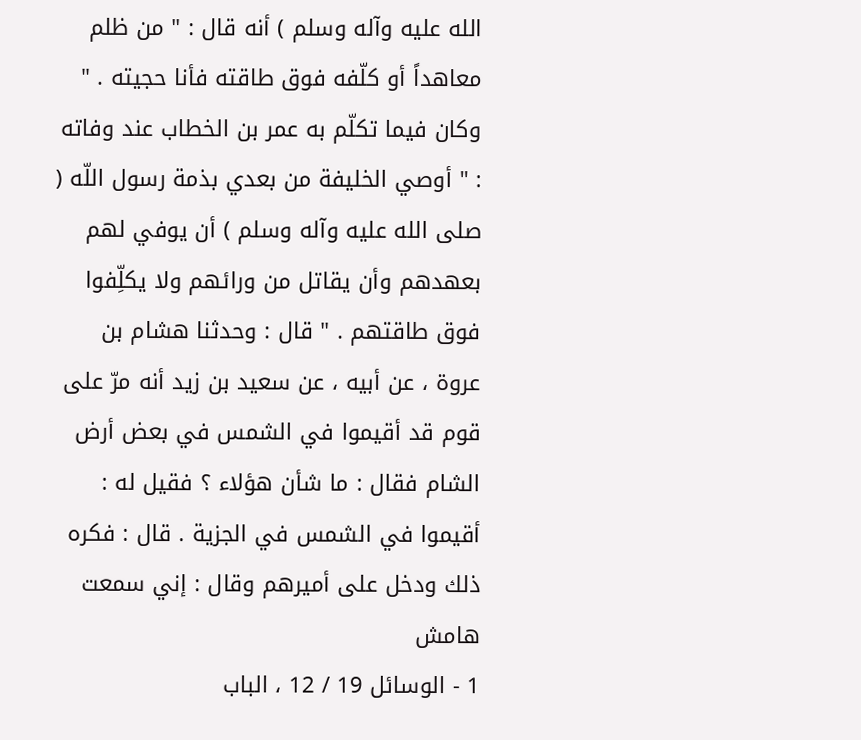الله عليه وآله وسلم ) أنه قال : " من ظلم معاهداً أو كلّفه فوق طاقته فأنا حجيته . " وكان فيما تكلّم به عمر بن الخطاب عند وفاته : " أوصي الخليفة من بعدي بذمة رسول اللّه ( صلى الله عليه وآله وسلم ) أن يوفي لهم بعهدهم وأن يقاتل من ورائهم ولا يكلِّفوا فوق طاقتهم . " قال : وحدثنا هشام بن عروة ، عن أبيه ، عن سعيد بن زيد أنه مرّ على قوم قد أقيموا في الشمس في بعض أرض الشام فقال : ما شأن هؤلاء ؟ فقيل له : أقيموا في الشمس في الجزية . قال : فكره ذلك ودخل على أميرهم وقال : إني سمعت
هامش
1 - الوسائل 19 / 12 ، الباب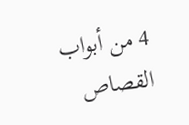4 من أبواب القصاص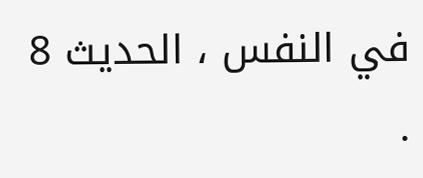في النفس ، الحديث 8 .